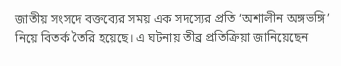জাতীয় সংসদে বক্তব্যের সময় এক সদস্যের প্রতি ‘অশালীন অঙ্গভঙ্গি’ নিয়ে বিতর্ক তৈরি হয়েছে। এ ঘটনায় তীব্র প্রতিক্রিয়া জানিয়েছেন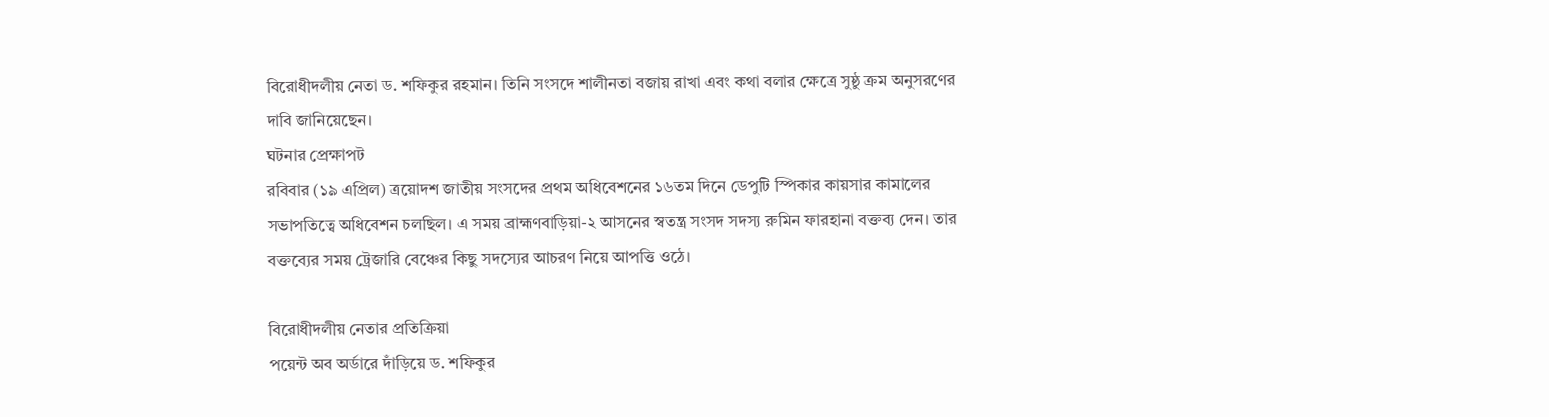বিরোধীদলীয় নেতা ড. শফিকুর রহমান। তিনি সংসদে শালীনতা বজায় রাখা এবং কথা বলার ক্ষেত্রে সুষ্ঠু ক্রম অনুসরণের দাবি জানিয়েছেন।
ঘটনার প্রেক্ষাপট
রবিবার (১৯ এপ্রিল) ত্রয়োদশ জাতীয় সংসদের প্রথম অধিবেশনের ১৬তম দিনে ডেপুটি স্পিকার কায়সার কামালের সভাপতিত্বে অধিবেশন চলছিল। এ সময় ব্রাহ্মণবাড়িয়া-২ আসনের স্বতন্ত্র সংসদ সদস্য রুমিন ফারহানা বক্তব্য দেন। তার বক্তব্যের সময় ট্রেজারি বেঞ্চের কিছু সদস্যের আচরণ নিয়ে আপত্তি ওঠে।

বিরোধীদলীয় নেতার প্রতিক্রিয়া
পয়েন্ট অব অর্ডারে দাঁড়িয়ে ড. শফিকুর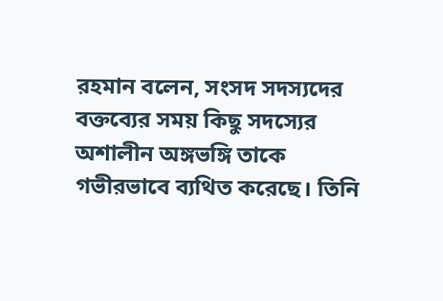রহমান বলেন, সংসদ সদস্যদের বক্তব্যের সময় কিছু সদস্যের অশালীন অঙ্গভঙ্গি তাকে গভীরভাবে ব্যথিত করেছে। তিনি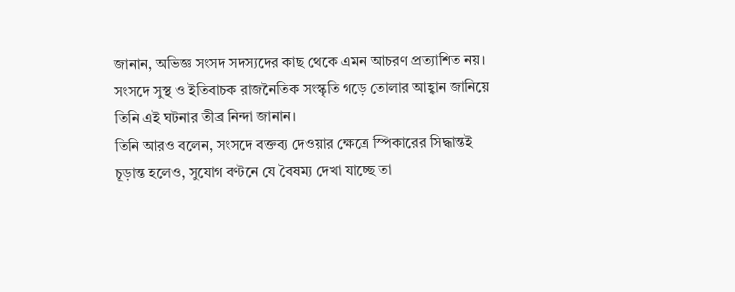জানান, অভিজ্ঞ সংসদ সদস্যদের কাছ থেকে এমন আচরণ প্রত্যাশিত নয়। সংসদে সুস্থ ও ইতিবাচক রাজনৈতিক সংস্কৃতি গড়ে তোলার আহ্বান জানিয়ে তিনি এই ঘটনার তীব্র নিন্দা জানান।
তিনি আরও বলেন, সংসদে বক্তব্য দেওয়ার ক্ষেত্রে স্পিকারের সিদ্ধান্তই চূড়ান্ত হলেও, সুযোগ বণ্টনে যে বৈষম্য দেখা যাচ্ছে তা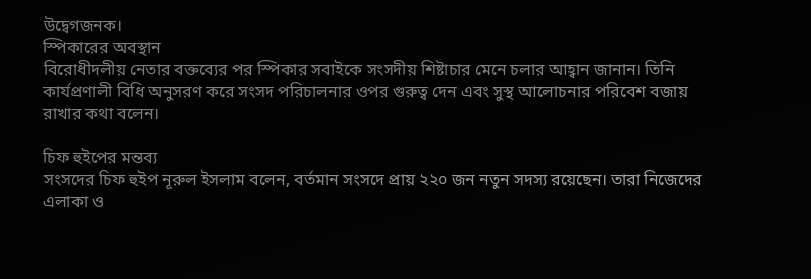উদ্বেগজনক।
স্পিকারের অবস্থান
বিরোধীদলীয় নেতার বক্তব্যের পর স্পিকার সবাইকে সংসদীয় শিষ্টাচার মেনে চলার আহ্বান জানান। তিনি কার্যপ্রণালী বিধি অনুসরণ করে সংসদ পরিচালনার ওপর গুরুত্ব দেন এবং সুস্থ আলোচনার পরিবেশ বজায় রাখার কথা বলেন।

চিফ হুইপের মন্তব্য
সংসদের চিফ হুইপ নূরুল ইসলাম বলেন, বর্তমান সংসদে প্রায় ২২০ জন নতুন সদস্য রয়েছেন। তারা নিজেদের এলাকা ও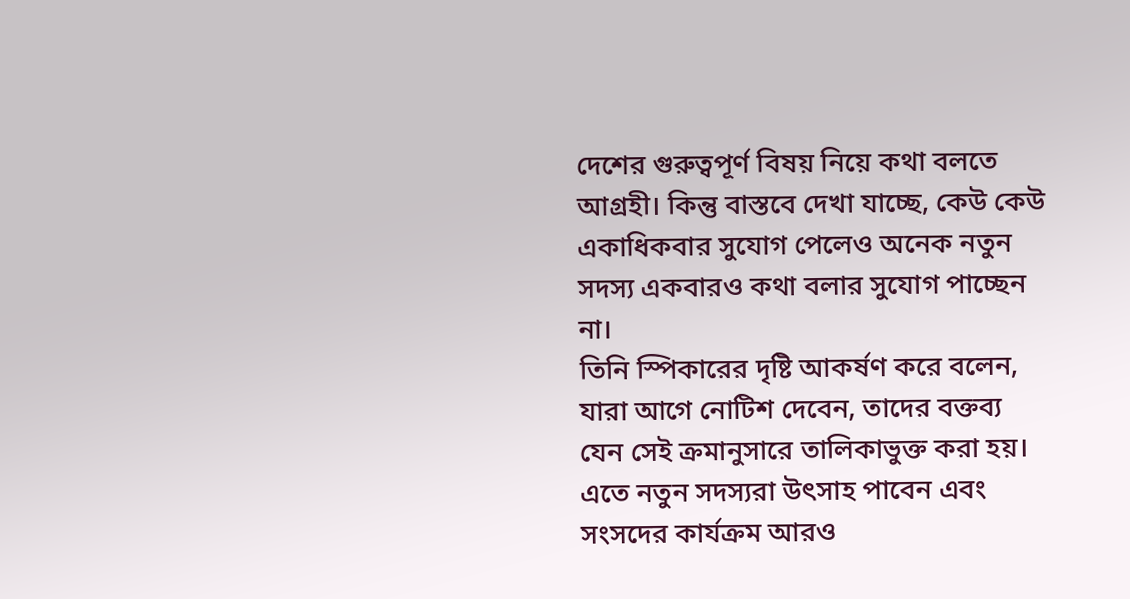দেশের গুরুত্বপূর্ণ বিষয় নিয়ে কথা বলতে আগ্রহী। কিন্তু বাস্তবে দেখা যাচ্ছে, কেউ কেউ একাধিকবার সুযোগ পেলেও অনেক নতুন সদস্য একবারও কথা বলার সুযোগ পাচ্ছেন না।
তিনি স্পিকারের দৃষ্টি আকর্ষণ করে বলেন, যারা আগে নোটিশ দেবেন, তাদের বক্তব্য যেন সেই ক্রমানুসারে তালিকাভুক্ত করা হয়। এতে নতুন সদস্যরা উৎসাহ পাবেন এবং সংসদের কার্যক্রম আরও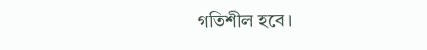গতিশীল হবে।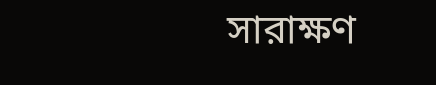সারাক্ষণ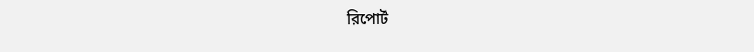রিপোর্ট